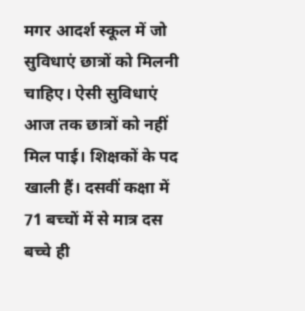मगर आदर्श स्कूल में जो सुविधाएं छात्रों को मिलनी चाहिए। ऐसी सुविधाएं आज तक छात्रों को नहीं मिल पाई। शिक्षकों के पद खाली हैं। दसवीं कक्षा में 71 बच्चों में से मात्र दस बच्चे ही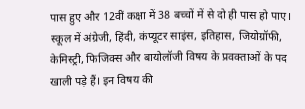पास हुए और 12वीं कक्षा में 38 बच्चों में से दो ही पास हो पाए।
स्कूल में अंग्रेजी, हिंदी, कंप्यूटर साइंस, इतिहास, जियोग्रॉफी, केमिस्ट्री, फिजिक्स और बायोलॉजी विषय के प्रवक्ताओं के पद खाली पड़े हैं। इन विषय की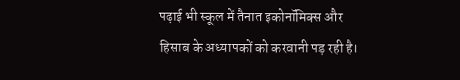पढ़ाई भी स्कूल में तैनात इकोनॉमिक्स और हिसाब के अध्यापकों को करवानी पड़ रही है।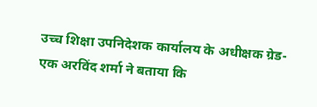उच्च शिक्षा उपनिदेशक कार्यालय के अधीक्षक ग्रेड-एक अरविंद शर्मा ने बताया कि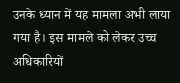उनके ध्यान में यह मामला अभी लाया गया है। इस मामले को लेकर उच्च अधिकारियों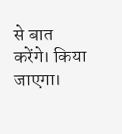से बात करेंगे। किया जाएगा।